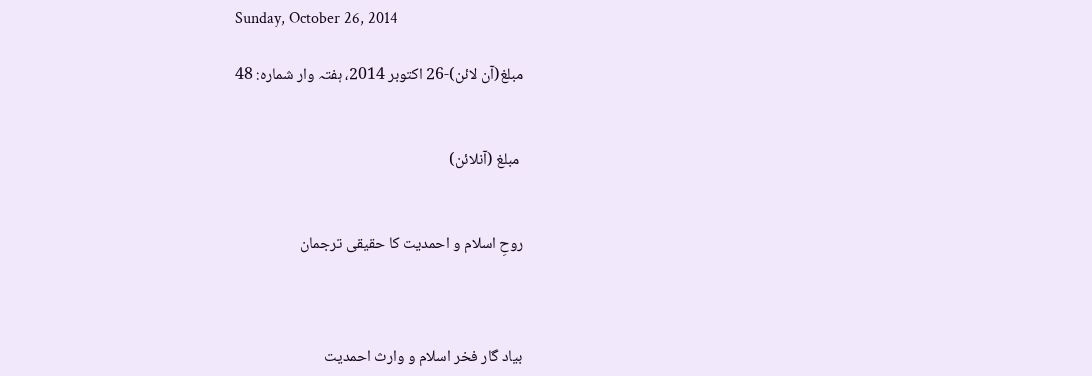Sunday, October 26, 2014

مبلغ(آن لائن)-26 اکتوبر 2014، ہفتہ وار شمارہ: 48


 مبلغ (آنلائن)


روحِ اسلام و احمدیت کا حقیقی ترجمان



بیاد گار فخر اسلام و وارث احمدیت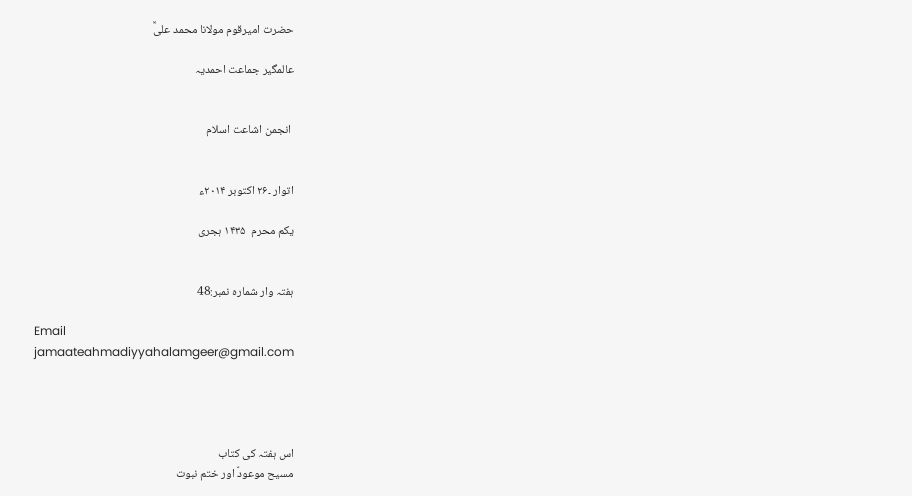حضرت امیرقوم مولانا محمد علیؒ

عالمگیر جماعت احمدیہ


 انجمن اشاعت اسلام


اتوار ۔۲۶ اکتوبر ۲۰۱۴ء

یکم محرم  ۱۴۳۵ ہجری


ہفتہ وار شمارہ نمبر:48

Email
jamaateahmadiyyahalamgeer@gmail.com




اس ہفتہ کی کتاب
مسیح موعودؑ اور ختم نبوت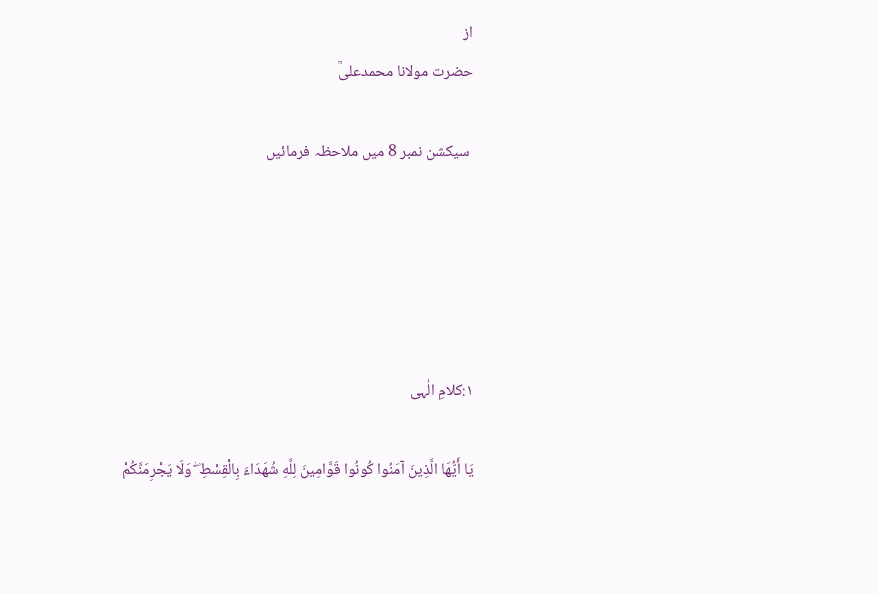از
حضرت مولانا محمدعلیؒ

 سیکشن نمبر 8 میں ملاحظہ فرمائیں





۱:کلامِ الٰہی

يَا أَيُّهَا الَّذِينَ آمَنُوا كُونُوا قَوَّامِينَ لِلَّهِ شُهَدَاءَ بِالْقِسْطِ ۖ وَلَا يَجْرِمَنَّكُمْ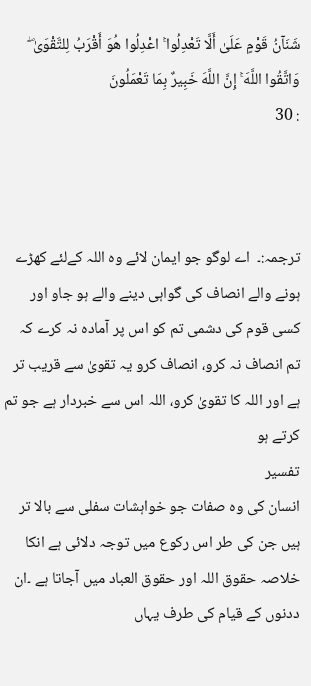شَنَآنُ قَوْمٍ عَلَىٰ أَلَّا تَعْدِلُوا ۚ اعْدِلُوا هُوَ أَقْرَبُ لِلتَّقْوَىٰ ۖ وَاتَّقُوا اللَّهَ ۚ إِنَّ اللَّهَ خَبِيرٌ بِمَا تَعْمَلُونَ
: 30



ترجمہ:۔  اے لوگو جو ایمان لائے وہ اللہ کےلئے کھڑے ہونے والے انصاف کی گواہی دینے والے ہو جاو اور کسی قوم کی دشمی تم کو اس پر آمادہ نہ کرے کہ تم انصاف نہ کرو، انصاف کرو یہ تقویٰ سے قریب تر ہے اور اللہ کا تقویٰ کرو، اللہ اس سے خبردار ہے جو تم کرتے ہو
تفسیر
انسان کی وہ صفات جو خواہشات سفلی سے بالا تر ہیں جن کی طر اس رکوع میں توجہ دلائی ہے انکا خلاصہ حقوق اللہ اور حقوق العباد میں آجاتا ہے ۔ان ددنوں کے قیام کی طرف یہاں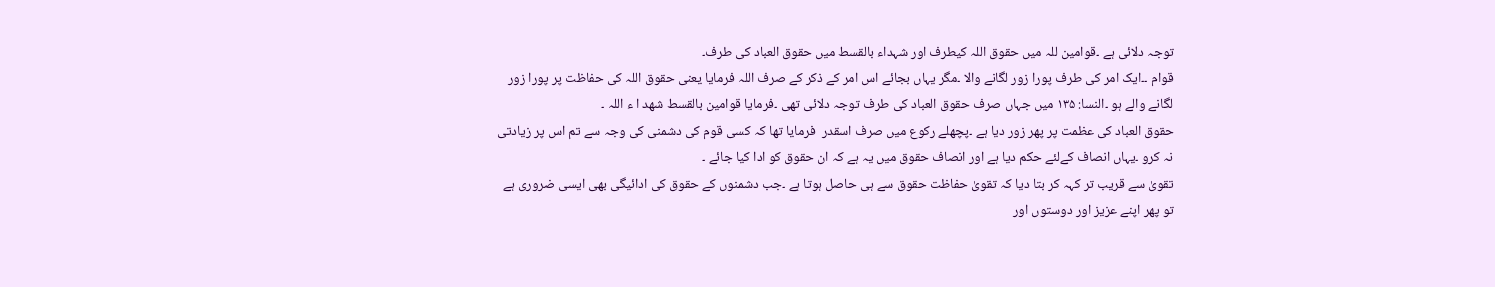توجہ دلائی ہے ۔قوامین للہ میں حقوق اللہ کیطرف اور شہداء بالقسط میں حقوق العباد کی طرف۔
قوام ۔۔ایک امر کی طرف پورا زور لگانے والا ۔مگر یہاں بجائے اس امر کے ذکر کے صرف اللہ فرمایا یعنی حقوق اللہ کی حفاظت پر پورا زور لگانے والے ہو ۔النسا: ۱۳۵ میں جہاں صرف حقوق العباد کی طرف توجہ دلائی تھی ۔فرمایا قوامین بالقسط شھد ا ء اللہ ۔
حقوق العباد کی عظمت پر پھر زور دیا ہے ۔پچھلے رکوع میں صرف اسقدر  فرمایا تھا کہ کسی قوم کی دشمنی کی وجہ سے تم اس پر زیادتی نہ کرو ۔یہاں انصاف کےلئے حکم دیا ہے اور انصاف حقوق میں یہ ہے کہ ان حقوق کو ادا کیا جائے ۔
تقویٰ سے قریب تر کہہ کر بتا دیا کہ تقویٰ حفاظت حقوق سے ہی حاصل ہوتا ہے ۔جب دشمنوں کے حقوق کی ادائیگی بھی ایسی ضروری ہے تو پھر اپنے عزیز اور دوستوں اور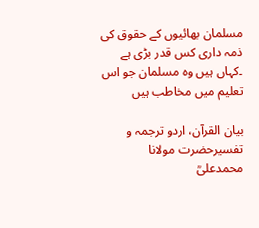مسلمان بھائیوں کے حقوق کی ذمہ داری کس قدر بڑی ہے ۔کہاں ہیں وہ مسلمان جو اس تعلیم میں مخاطب ہیں

بیان القرآن، اردو ترجمہ و تفسیرحضرت مولانا محمدعلیؒ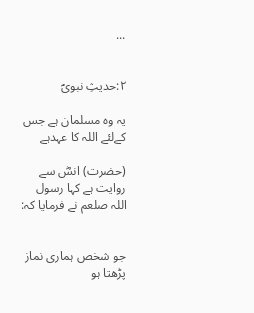...


۲:حدیثِ نبویؐ

یہ وہ مسلمان ہے جس کےلئے اللہ کا عہدہے

(حضرت) انسؓ سے روایت ہے کہا رسول اللہ صلعم نے فرمایا کہ:


جو شخص ہماری نماز پڑھتا ہو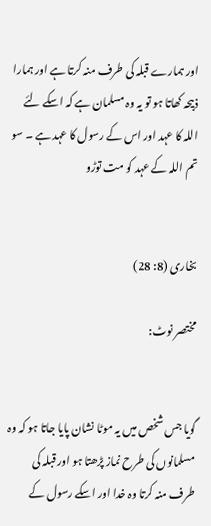اور ہمارے قبلہ کی طرف منہ کرتا ہے اور ہمارا ذبیحہ کھاتا ہو تو یہ وہ مسلمان ہے کہ اسکے لئے اللہ کا عہد اور اس کے رسول کا عہد ہے ۔ سو تم اللہ کے عہد کو مت توڑو


بخاری (8: 28)

مختصر نوٹ:


گویا جس شخص میں یہ موٹا نشان پایا جاتا ہو کہ وہ مسلمانوں کی طرح نماز پڑھتا ہو اور قبلہ کی طرف منہ کرتا وہ خدا اور اسکے رسول کے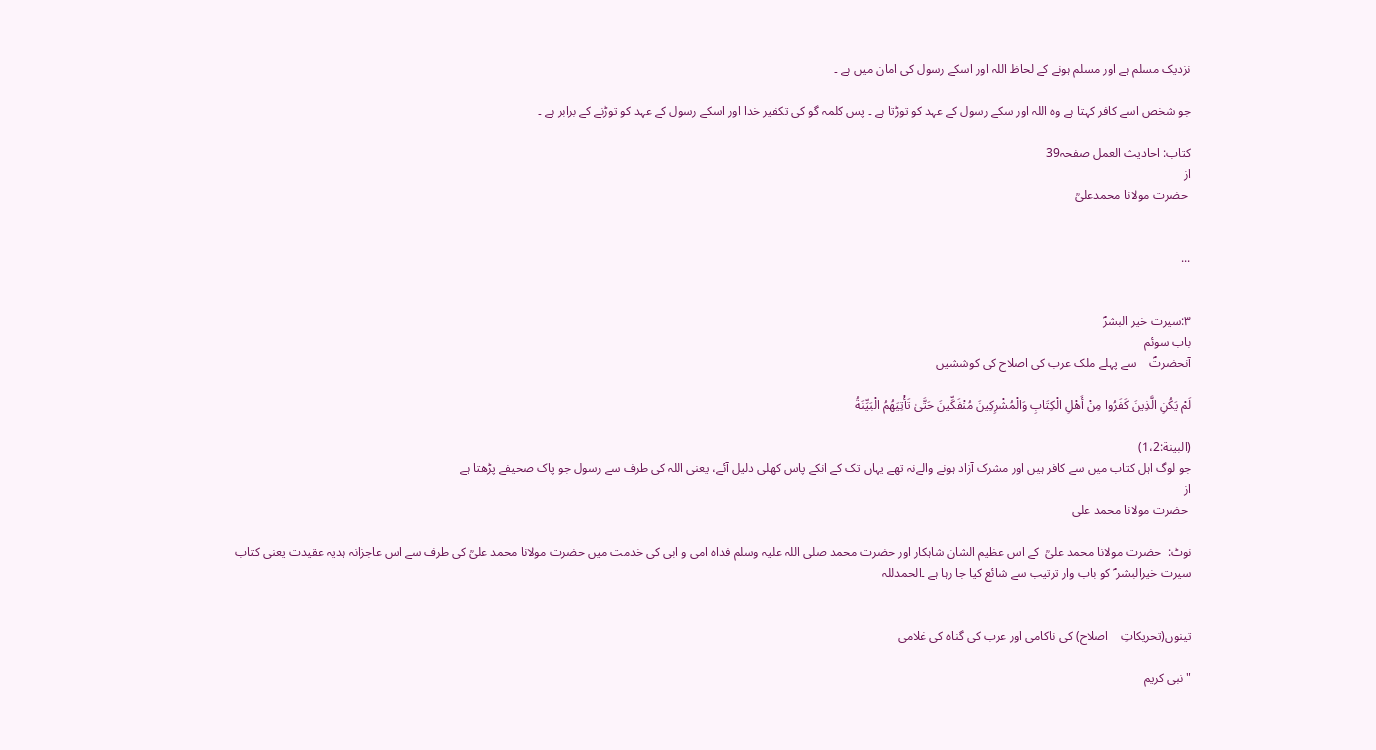نزدیک مسلم ہے اور مسلم ہونے کے لحاظ اللہ اور اسکے رسول کی امان میں ہے ۔

جو شخص اسے کافر کہتا ہے وہ اللہ اور سکے رسول کے عہد کو توڑتا ہے ۔ پس کلمہ گو کی تکفیر خدا اور اسکے رسول کے عہد کو توڑنے کے برابر ہے ۔

کتاب: احادیث العمل صفحہ39
از
 حضرت مولانا محمدعلیؒ


...


۳:سیرت خیر البشرؐ
باب سوئم
آنحضرتؐ    سے پہلے ملک عرب کی اصلاح کی کوششیں

لَمْ يَكُنِ الَّذِينَ كَفَرُوا مِنْ أَهْلِ الْكِتَابِ وَالْمُشْرِكِينَ مُنْفَكِّينَ حَتَّىٰ تَأْتِيَهُمُ الْبَيِّنَةُ

(البینة:1،2)
جو لوگ اہل کتاب میں سے کافر ہیں اور مشرک آزاد ہونے والےنہ تھے یہاں تک کے انکے پاس کھلی دلیل آئے، یعنی اللہ کی طرف سے رسول جو پاک صحیفے پڑھتا ہے
از
 حضرت مولانا محمد علی

نوٹ:  حضرت مولانا محمد علیؒ  کے اس عظیم الشان شاہکار اور حضرت محمد صلی اللہ علیہ وسلم فداہ امی و ابی کی خدمت میں حضرت مولانا محمد علیؒ کی طرف سے اس عاجزانہ ہدیہ عقیدت یعنی کتاب سیرت خیرالبشر ؐ کو باب وار ترتیب سے شائع کیا جا رہا ہے ۔الحمدللہ


تینوں(تحریکاتِ    اصلاح) کی ناکامی اور عرب کی گناہ کی غلامی

"نبی کریم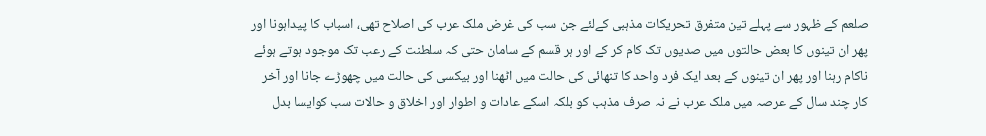صلعم کے ظہور سے پہلے تین متفرق تحریکات مذہبی کےلئے جن سب کی غرض ملک عرب کی اصلاح تھی، اسباب کا پیداہونا اور پھر ان تینوں کا بعض حالتوں میں صدیوں تک کام کر کے اور ہر قسم کے سامان حتی کہ سلطنت کے رعب تک موجود ہوتے ہوئے ناکام رہنا اور پھر ان تینوں کے بعد ایک فرد واحد کا تنھائی کی حالت میں اٹھنا اور بیکسی کی حالت میں چھوڑے جانا اور آخر کار چند سال کے عرصہ میں ملک عرب نے نہ صرف مذہب کو بلکہ اسکے عادات و اطوار اور اخلاق و حالات سب کوایسا بدل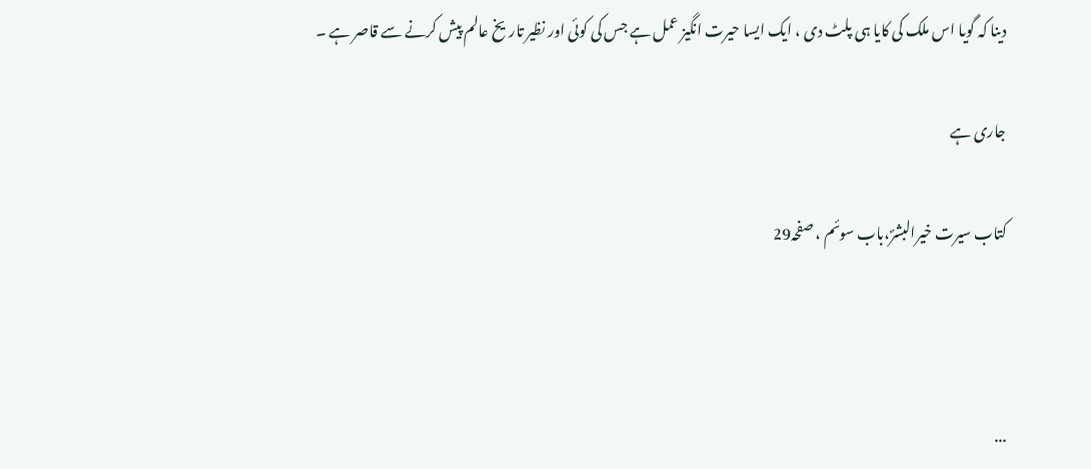دینا کہ گویا اس ملک کی کایا ہی پلٹ دی ، ایک ایسا حیرت انگیز عمل ہے جس کی کوئی اور نظیر تاریخ عالم پیش کرنے سے قاصر ہے ۔

جاری ہے

کتاب سیرت خیرالبشرؐ،باب سوئم ، صفحہ29



...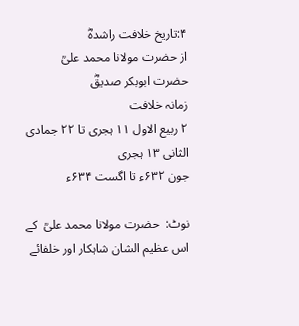۴:تاریخ خلافت راشدہؓ
از حضرت مولانا محمد علیؒ
حضرت ابوبکر صدیقؓ
زمانہ خلافت
۲ ربیع الاول ۱۱ ہجری تا ۲۲ جمادی الثانی ۱۳ ہجری
جون ۶۳۲ء تا اگست ۶۳۴ء

نوٹ:  حضرت مولانا محمد علیؒ  کے اس عظیم الشان شاہکار اور خلفائے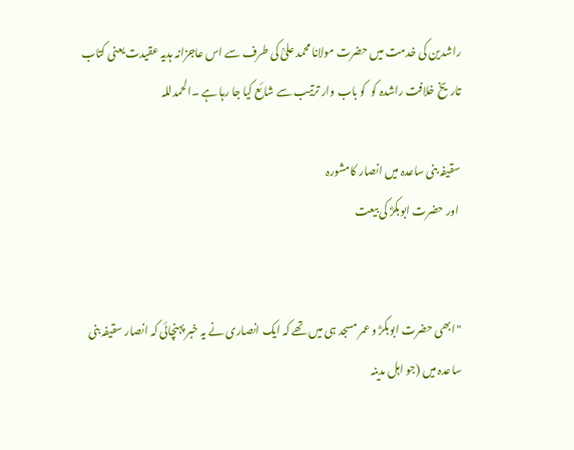راشدین کی خدمت میں حضرت مولانا محمد علیؒ کی طرف سے اس عاجزانہ ہدیہ عقیدت یعنی کتاب تاریخ خلافت راشدہ کو  کو باب وار ترتیب سے شائع کیا جا رہا ہے ۔الحمدللہ

سقیفہ بنی ساعدہ میں انصار کامشورہ
 اور حضرت ابوبکرؓ کی بیعت


"ابھی حضرت ابوبکرؓ و عمر مسجد ہی میں تھے کہ ایک انصاری نے یہ خبر پہنچائی کہ انصار سقیفہ بنی ساعدہ میں (جو اہل مدینہ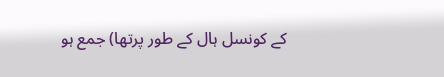کے کونسل ہال کے طور پرتھا) جمع ہو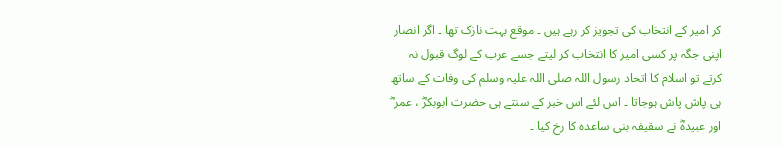کر امیر کے انتخاب کی تجویز کر رہے ہیں ۔ موقع بہت نازک تھا ۔ اگر انصار اپنی جگہ پر کسی امیر کا انتخاب کر لیتے جسے عرب کے لوگ قبول نہ کرتے تو اسلام کا اتحاد رسول اللہ صلی اللہ علیہ وسلم کی وفات کے ساتھ ہی پاش پاش ہوجاتا ۔ اس لئے اس خبر کے سنتے ہی حضرت ابوبکرؓ ، عمر ؓ اور عبیدہؓ نے سقیفہ بنی ساعدہ کا رخ کیا ۔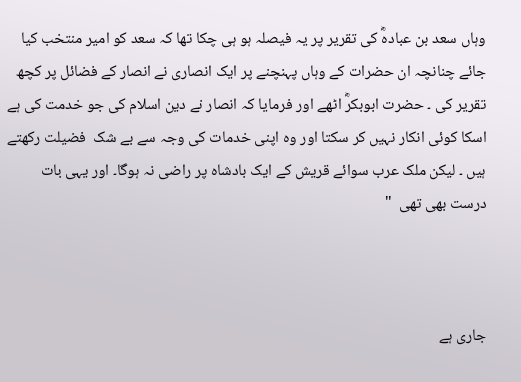وہاں سعد بن عبادہؓ کی تقریر پر یہ فیصلہ ہو ہی چکا تھا کہ سعد کو امیر منتخب کیا جائے چنانچہ ان حضرات کے وہاں پہنچنے پر ایک انصاری نے انصار کے فضائل پر کچھ تقریر کی ۔ حضرت ابوبکرؓ اٹھے اور فرمایا کہ انصار نے دین اسلام کی جو خدمت کی ہے اسکا کوئی انکار نہیں کر سکتا اور وہ اپنی خدمات کی وجہ سے بے شک  فضیلت رکھتے ہیں ۔ لیکن ملک عرب سوائے قریش کے ایک بادشاہ پر راضی نہ ہوگا۔ اور یہی بات درست بھی تھی  "



جاری ہے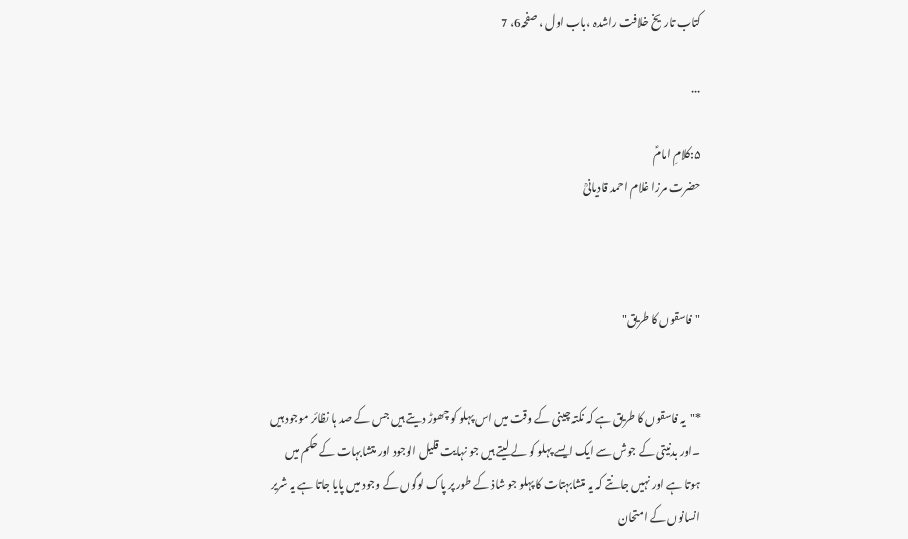کتاب تاریخ خلافت راشدہ ،باب اول ، صفحہ6، 7

...

۵:کلامِ امامؑ
حضرت مرزا غلام احمد قادیانیؒ



"فاسقوں کا طریق"


*"یہ فاسقوں کا طریق ہے کہ نکتہ چینی کے وقت میں اس پہلو کو چھوڑ دیتے ہیں جس کے صد ہا نظائر موجود ہیں ۔اور بدنیتی کے جوش سے ایک ایسے پہلو کو لے لیتے ہیں جو نہایت قلیل الوجود اور متشابہات کے حکم میں ہوتا ہے اور نہیں جانتے کہ یہ متشابہتات کا پہلو جو شاذ کے طور پر پاک لوگوں کے وجود میں پایا جاتا ہے یہ شریر انسانوں کے امتحان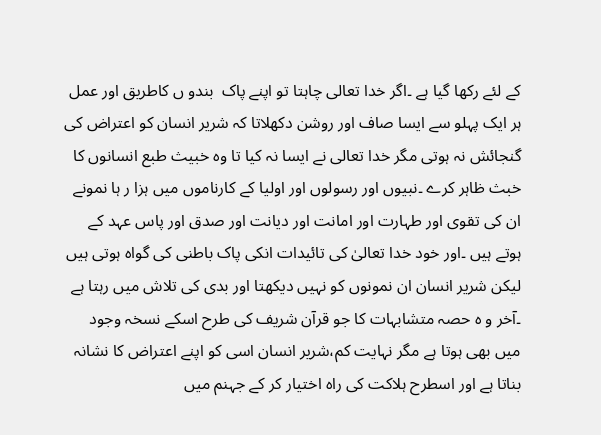کے لئے رکھا گیا ہے ۔اگر خدا تعالی چاہتا تو اپنے پاک  بندو ں کاطریق اور عمل  ہر ایک پہلو سے ایسا صاف اور روشن دکھلاتا کہ شریر انسان کو اعتراض کی گنجائش نہ ہوتی مگر خدا تعالی نے ایسا نہ کیا تا وہ خبیث طبع انسانوں کا خبث ظاہر کرے ۔نبیوں اور رسولوں اور اولیا کے کارناموں میں ہزا ر ہا نمونے ان کی تقوی اور طہارت اور امانت اور دیانت اور صدق اور پاس عہد کے ہوتے ہیں ۔اور خود خدا تعالیٰ کی تائیدات انکی پاک باطنی کی گواہ ہوتی ہیں لیکن شریر انسان ان نمونوں کو نہیں دیکھتا اور بدی کی تلاش میں رہتا ہے ۔آخر و ہ حصہ متشابہات کا جو قرآن شریف کی طرح اسکے نسخہ وجود میں بھی ہوتا ہے مگر نہایت کم،شریر انسان اسی کو اپنے اعتراض کا نشانہ بناتا ہے اور اسطرح ہلاکت کی راہ اختیار کر کے جہنم میں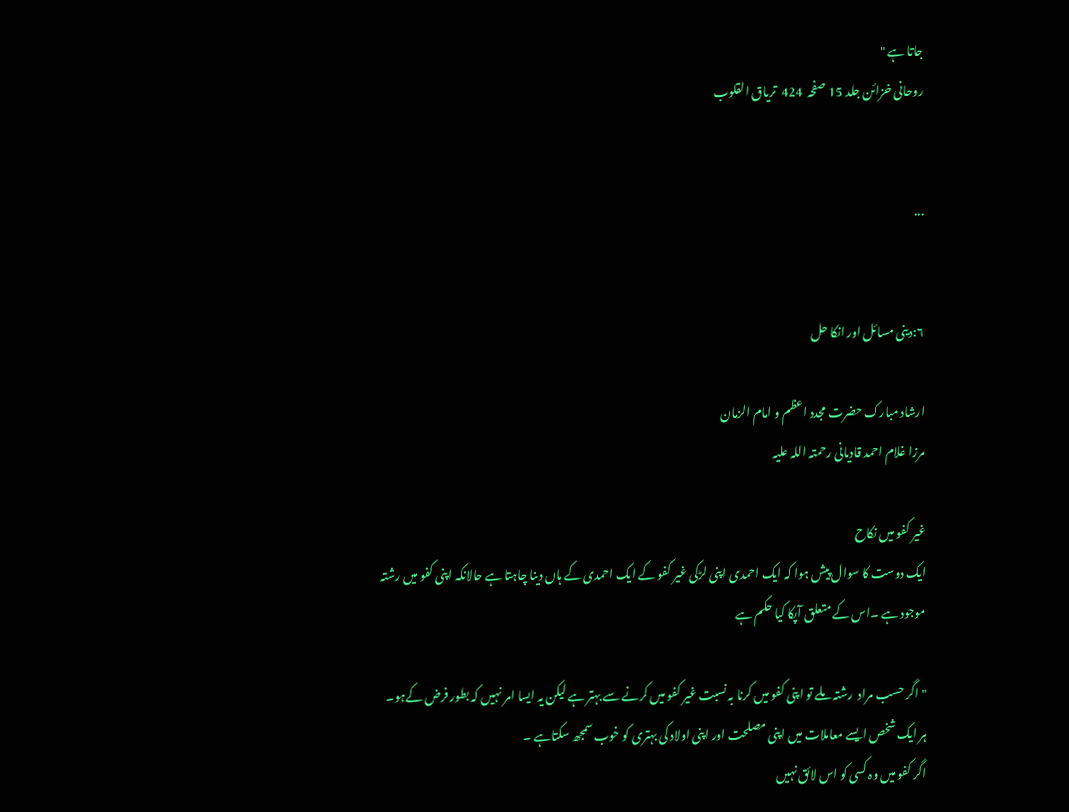جاتا ہے "
روحانی خزائن جلد 15 صفحہ  424  تریاق القلوب


...


۶:دینی مسائل اور انکا حل

ارشاد مبارک حضرت مجدد اعظم و امام الزمان
مرزا غلام احمد قادیانی رحمتہ اللہ علیہ

غیر کفو میں نکاح
ایک دوست کا سوال پیش ہوا کہ ایک احمدی اپنی لڑکی غیر کفو کے ایک احمدی کے ہاں دینا چاہتا ہے حالانکہ اپنی کفو میں رشتہ موجود ہے ۔اس کے متعلق آپکا کیا حکم ہے

" اگر حسب مراد  رشتہ ملے تو اپنی کفو میں کرنا بہ نسبت غیر کفو میں کرنے سے بہتر ہے لیکن یہ ایسا امر نہیں کہ بطور فرض کےہو۔
ہر ایک شخص ایسے معاملات میں اپنی مصلحت اور اپنی اولاد کی بہتری کو خوب سمجھ سکتاہے ۔
اگر کفو میں وہ کسی کو اس لائق نہیں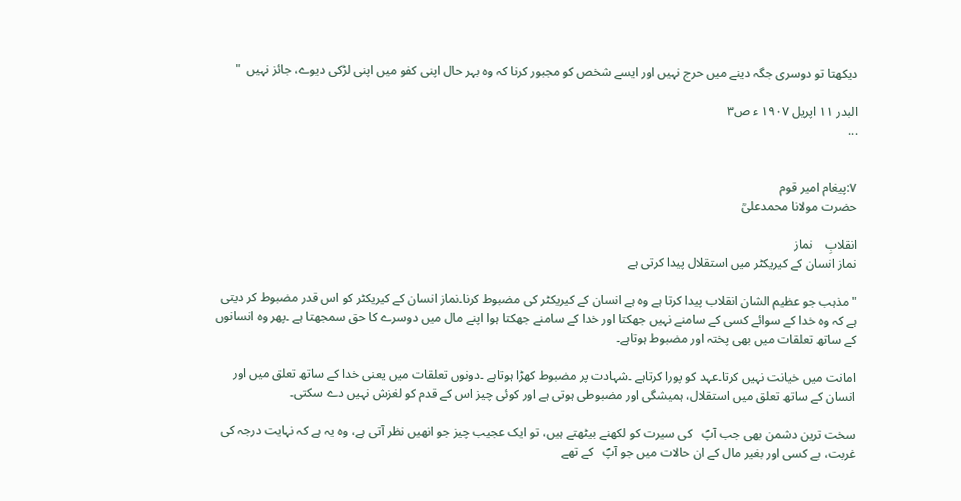دیکھتا تو دوسری جگہ دینے میں حرج نہیں اور ایسے شخص کو مجبور کرنا کہ وہ بہر حال اپنی کفو میں اپنی لڑکی دیوے، جائز نہیں  "

البدر ۱۱ اپریل ۱۹۰۷ ء ص۳
...


۷:پیغام امیر قوم
حضرت مولانا محمدعلیؒ

انقلابِ    نماز
نماز انسان کے کیریکٹر میں استقلال پیدا کرتی ہے

"مذہب جو عظیم الشان انقلاب پیدا کرتا ہے وہ ہے انسان کے کیریکٹر کی مضبوط کرنا۔نماز انسان کے کیریکٹر کو اس قدر مضبوط کر دیتی ہے کہ وہ خدا کے سوائے کسی کے سامنے نہیں جھکتا اور خدا کے سامنے جھکتا ہوا اپنے مال میں دوسرے کا حق سمجھتا ہے ۔پھر وہ انسانوں کے ساتھ تعلقات میں بھی پختہ اور مضبوط ہوتاہے۔

امانت میں خیانت نہیں کرتا۔عہد کو پورا کرتاہے ۔شہادت پر مضبوط کھڑا ہوتاہے ۔دونوں تعلقات میں یعنی خدا کے ساتھ تعلق میں اور انسان کے ساتھ تعلق میں استقلال، ہمیشگی اور مضبوطی ہوتی ہے اور کوئی چیز اس کے قدم کو لغزش نہیں دے سکتی۔

سخت ترین دشمن بھی جب آپؐ   کی سیرت کو لکھنے بیٹھتے ہیں، تو ایک عجیب چیز جو انھیں نظر آتی ہے، وہ یہ ہے کہ نہایت درجہ کی غربت، بے کسی اور بغیر مال کے ان حالات میں جو آپؐ   کے تھے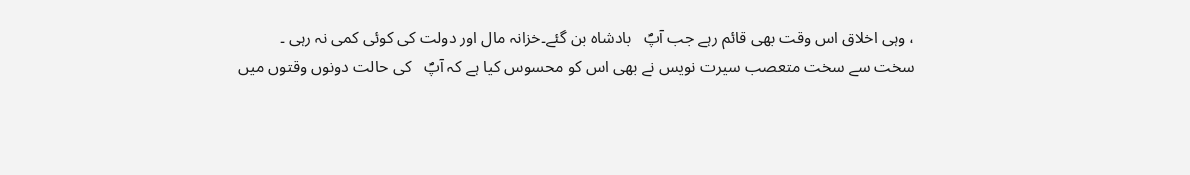، وہی اخلاق اس وقت بھی قائم رہے جب آپؐ   بادشاہ بن گئے۔خزانہ مال اور دولت کی کوئی کمی نہ رہی ۔
سخت سے سخت متعصب سیرت نویس نے بھی اس کو محسوس کیا ہے کہ آپؐ   کی حالت دونوں وقتوں میں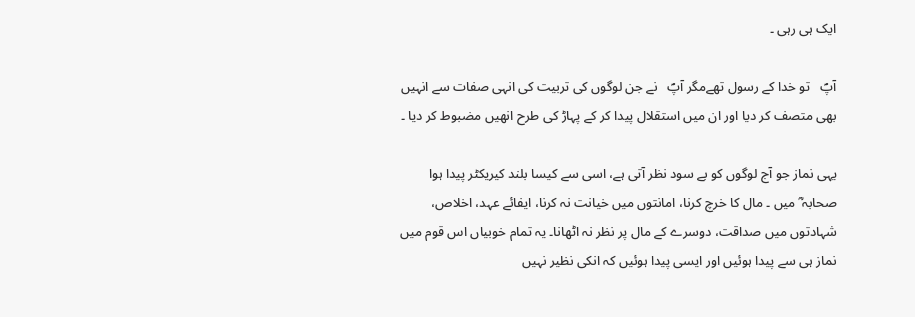ایک ہی رہی ۔

آپؐ   تو خدا کے رسول تھےمگر آپؐ   نے جن لوگوں کی تربیت کی انہی صفات سے انہیں بھی متصف کر دیا اور ان میں استقلال پیدا کر کے پہاڑ کی طرح انھیں مضبوط کر دیا ۔

یہی نماز جو آج لوگوں کو بے سود نظر آتی ہے، اسی سے کیسا بلند کیریکٹر پیدا ہوا صحابہ ؓ میں ۔ مال کا خرچ کرنا، امانتوں میں خیانت نہ کرنا، ایفائے عہد، اخلاص، شہادتوں میں صداقت، دوسرے کے مال پر نظر نہ اٹھانا۔ یہ تمام خوبیاں اس قوم میں نماز ہی سے پیدا ہوئیں اور ایسی پیدا ہوئیں کہ انکی نظیر نہیں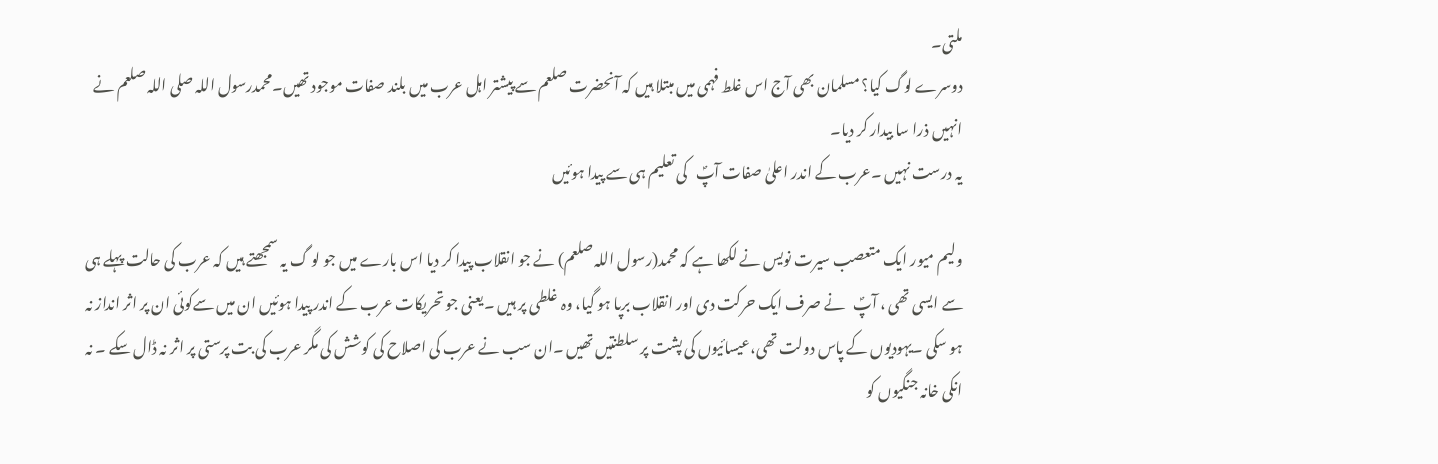ملتی۔
دوسرے لوگ کیا؟ مسلمان بھی آج اس غلط فہمی میں مبتلا ہیں کہ آنحضرت صلعم سے پیشتر اہل عرب میں بلند صفات موجود تھیں۔محمدرسول اللہ صلی اللہ صلعم نے انہیں ذرا سا بیدار کر دیا۔
یہ درست نہیں ۔عرب کے اندر اعلیٰ صفات آپؐ   کی تعلیم ہی سے پیدا ہوئیں

ولیم میور ایک متعصب سیرت نویس نے لکھا ہے کہ محمد(رسول اللہ صلعم) نے جو انقلاب پیدا کر دیا اس بارے میں جو لو گ یہ سمجھتے ہیں کہ عرب کی حالت پہلے ہی سے ایسی تھی ، آپؐ   نے صرف ایک حرکت دی اور انقلاب برپا ہو گیا، وہ غلطی پر ہیں ۔یعنی جو تحریکات عرب کے اندر پیدا ہوئیں ان میں سےکوئی ان پر اثر انداز نہ ہو سکی ۔یہودیوں کے پاس دولت تھی،عیسائیوں کی پشت پر سلطنتیں تھیں ۔ان سب نے عرب کی اصلاح کی کوشش کی مگر عرب کی بت پرستی پر اثر نہ ڈال سکے ۔ نہ انکی خانہ جنگیوں کو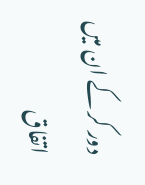دور کر کے ان میں اتفاق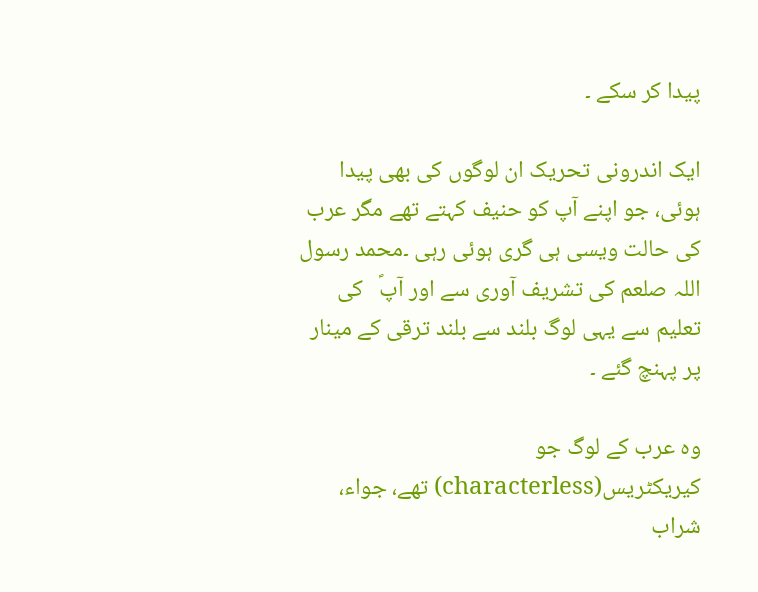پیدا کر سکے ۔

ایک اندرونی تحریک ان لوگوں کی بھی پیدا  ہوئی، جو اپنے آپ کو حنیف کہتے تھے مگر عرب کی حالت ویسی ہی گری ہوئی رہی ۔محمد رسول اللہ صلعم کی تشریف آوری سے اور آپؐ   کی تعلیم سے یہی لوگ بلند سے بلند ترقی کے مینار پر پہنچ گئے ۔

وہ عرب کے لوگ جو کیریکٹریس(characterless) تھے، جواء، شراب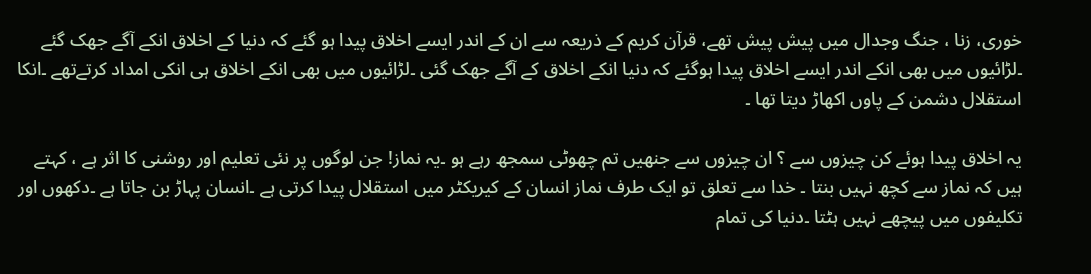خوری، زنا ، جنگ وجدال میں پیش پیش تھے، قرآن کریم کے ذریعہ سے ان کے اندر ایسے اخلاق پیدا ہو گئے کہ دنیا کے اخلاق انکے آگے جھک گئے ۔لڑائیوں میں بھی انکے اندر ایسے اخلاق پیدا ہوگئے کہ دنیا انکے اخلاق کے آگے جھک گئی ۔لڑائیوں میں بھی انکے اخلاق ہی انکی امداد کرتےتھے ۔انکا استقلال دشمن کے پاوں اکھاڑ دیتا تھا ۔

یہ اخلاق پیدا ہوئے کن چیزوں سے ؟ ان چیزوں سے جنھیں تم چھوٹی سمجھ رہے ہو ۔یہ نماز! جن لوگوں پر نئی تعلیم اور روشنی کا اثر ہے ، کہتے ہیں کہ نماز سے کچھ نہیں بنتا ۔ خدا سے تعلق تو ایک طرف نماز انسان کے کیریکٹر میں استقلال پیدا کرتی ہے ۔انسان پہاڑ بن جاتا ہے ۔دکھوں اور تکلیفوں میں پیچھے نہیں ہٹتا ۔دنیا کی تمام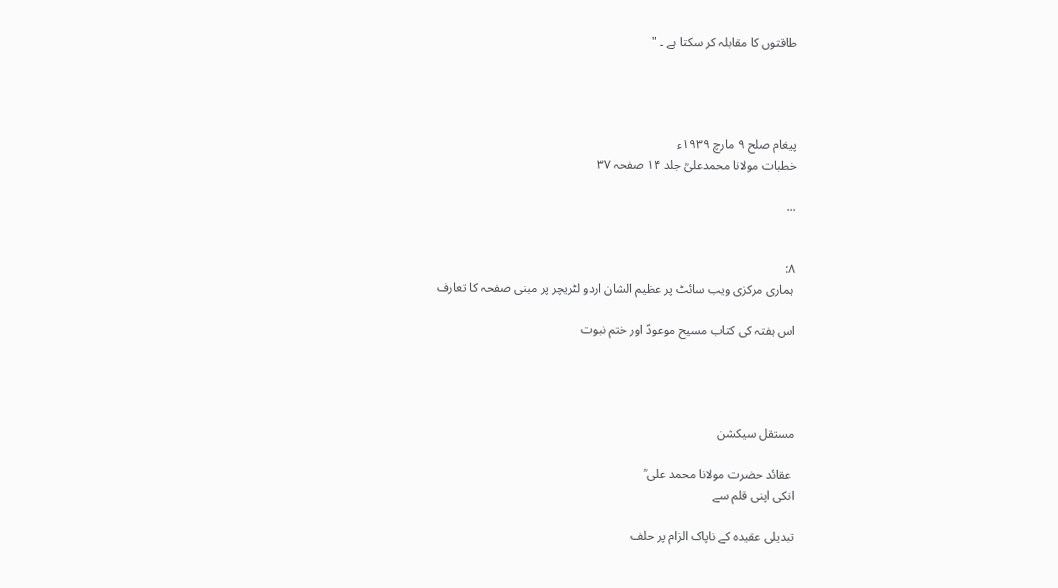طاقتوں کا مقابلہ کر سکتا ہے ۔ "




پیغام صلح ۹ مارچ ۱۹۳۹ء
خطبات مولانا محمدعلیؒ جلد ۱۴ صفحہ ۳۷

...


۸:
 ہماری مرکزی ویب سائٹ پر عظیم الشان اردو لٹریچر پر مبنی صفحہ کا تعارف

اس ہفتہ کی کتاب مسیح موعودؑ اور ختم نبوت




مستقل سیکشن

 عقائد حضرت مولانا محمد علی ؒ
انکی اپنی قلم سے

تبدیلی عقیدہ کے ناپاک الزام پر حلف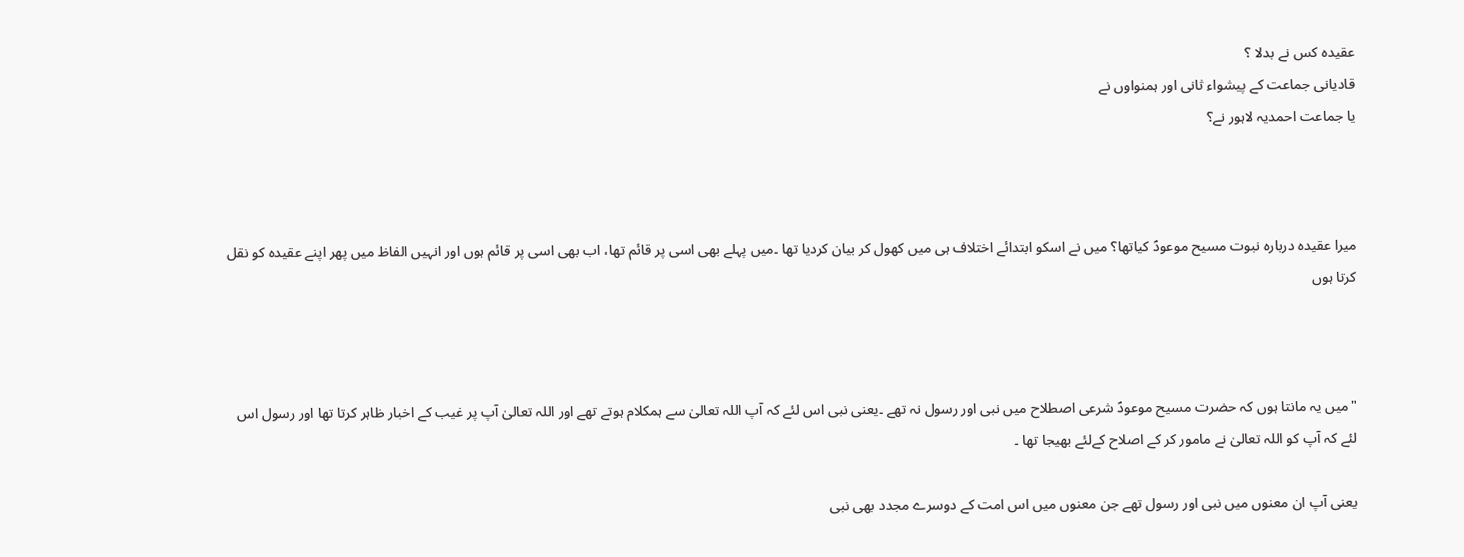عقیدہ کس نے بدلا ؟
قادیانی جماعت کے پیشواء ثانی اور ہمنواوں نے
یا جماعت احمدیہ لاہور نے؟



میرا عقیدہ دربارہ نبوت مسیح موعودؑ کیاتھا؟ میں نے اسکو ابتدائے اختلاف ہی میں کھول کر بیان کردیا تھا ۔میں پہلے بھی اسی پر قائم تھا، اب بھی اسی پر قائم ہوں اور انہیں الفاظ میں پھر اپنے عقیدہ کو نقل کرتا ہوں



"میں یہ مانتا ہوں کہ حضرت مسیح موعودؑ شرعی اصطلاح میں نبی اور رسول نہ تھے ۔یعنی نبی اس لئے کہ آپ اللہ تعالیٰ سے ہمکلام ہوتے تھے اور اللہ تعالیٰ آپ پر غیب کے اخبار ظاہر کرتا تھا اور رسول اس لئے کہ آپ کو اللہ تعالیٰ نے مامور کر کے اصلاح کےلئے بھیجا تھا ۔

یعنی آپ ان معنوں میں نبی اور رسول تھے جن معنوں میں اس امت کے دوسرے مجدد بھی نبی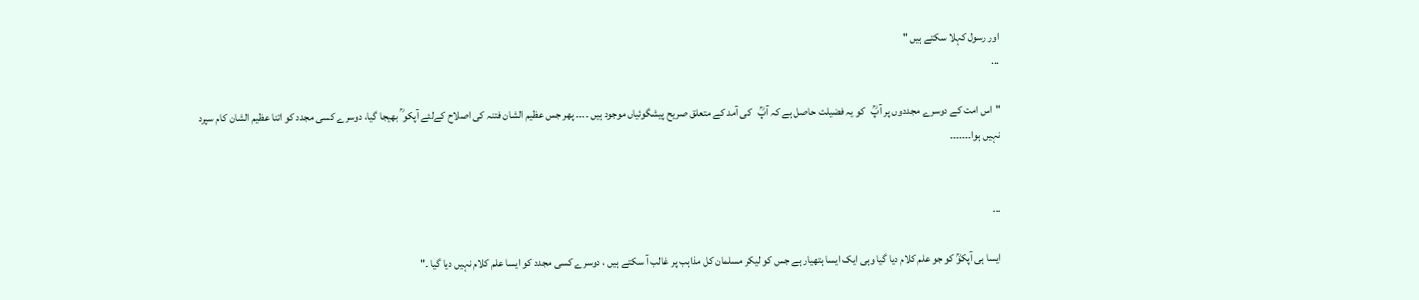اور رسول کہلا سکتے ہیں "
...

"اس امت کے دوسرے مجددوں پر آپؒ   کو یہ فضیلت حاصل ہے کہ آپؒ   کی آمد کے متعلق صریح پیشگوئیاں موجود ہیں ۔۔۔۔ پھر جس عظیم الشان فتنہ کی اصلاح کےلئے آپکو ؒ بھیجا گیا، دوسرے کسی مجدد کو اتنا عظیم الشان کام سپرد نہیں ہوا۔۔۔۔۔۔۔


...

ایسا ہی آپکوؒ کو جو علم کلام دیا گیا وہی ایک ایسا ہتھیار ہے جس کو لیکر مسلمان کل مذاہب پر غالب آ سکتے ہیں ، دوسرے کسی مجدد کو ایسا علم کلام نہیں دیا گیا ۔"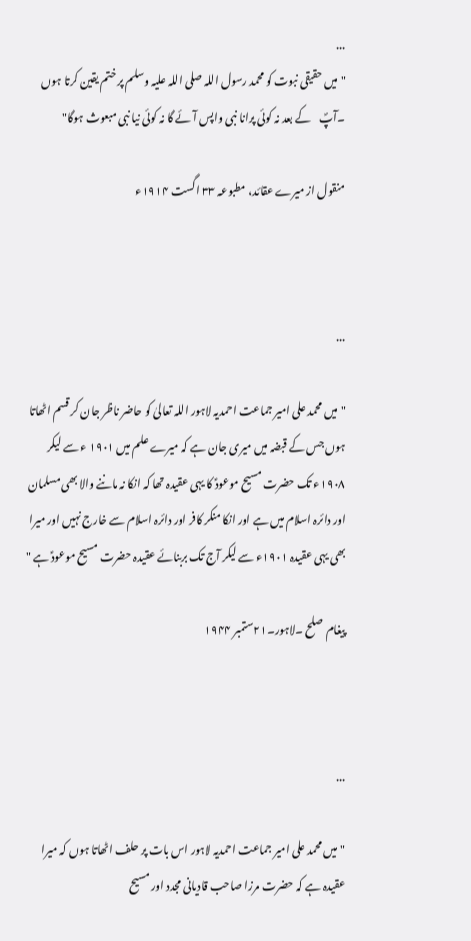...
"میں حقیقی نبوت کو محمد رسول اللہ صلی اللہ علیہ وسلم پر ختم یقین کرتا ہوں ۔آپؐ    کے بعد نہ کوئی پرانا نبی واپس آئے گا نہ کوئی نیا نبی مبعوث ہوگا"

منقول از میرے عقائد، مطبوعہ ۳۳ اگست ۱۹۱۴ء



...

"میں محمد علی امیر جماعت احمدیہ لاہور اللہ تعالیٰ کو حاضر ناظر جان کر قسم اٹھاتا ہوں جس کے قبضہ میں میری جان ہے کہ میرے علم میں ۱۹۰۱ ء سے لیکر ۱۹۰۸ء تک حضرت مسیح موعودؑ کا یہی عقیدہ تھا کہ انکا نہ ماننے والا بھی مسلمان اور دائرہ اسلام میں ہے اور انکا منکر کافر اور دائرہ اسلام سے خارج نہیں اور میرا بھی یہی عقیدہ ۱۹۰۱ء سے لیکر آج تک بربنائے عقیدہ حضرت مسیح موعودؑ ہے "

پیغام صلح ۔لاہور۔۲۱ستمبر ۱۹۴۴



...

"میں محمد علی امیر جماعت احمدیہ لاہور اس بات پر حلف اٹھاتا ہوں کہ میرا عقیدہ ہے کہ حضرت مرزا صاحب قادیانی مجدد اور مسیح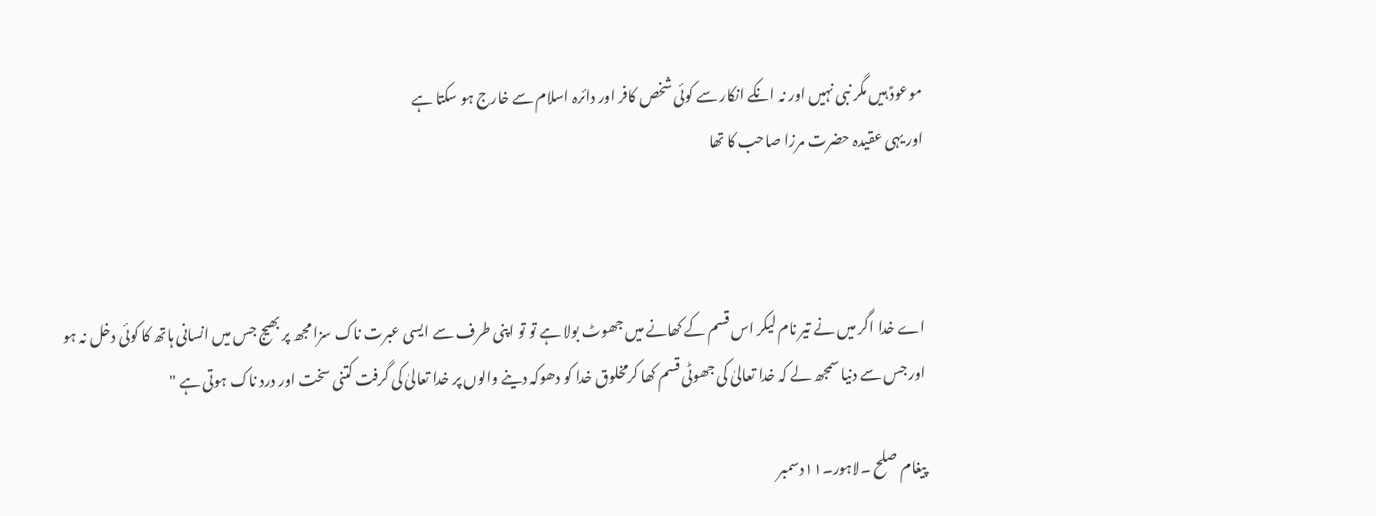موعودؑ ہیں مگر نبی نہیں اور نہ انکے انکار سے کوئی شخص کافر اور دائرہ اسلام سے خارج ہو سکتا ہے
اور یہی عقیدہ حضرت مرزا صاحب کا تھا



اے خدا اگر میں نے تیر نام لیکر اس قسم کے کھانے میں جھوٹ بولا ہے تو تو اپنی طرف سے ایسی عبرت ناک سزا مجھ پر بھیج جس میں انسانی ہاتھ کا کوئی دخل نہ ہو اور جس سے دنیا سمجھ لے کہ خدا تعالیٰ کی جھوٹی قسم کھا کرمخلوق خدا کو دھوکہ دینے والوں پر خدا تعالیٰ کی گرفت کتنی سخت اور درد ناک ہوتی ہے "

پیغام صلح ۔لاہور۔۱۱دسمبر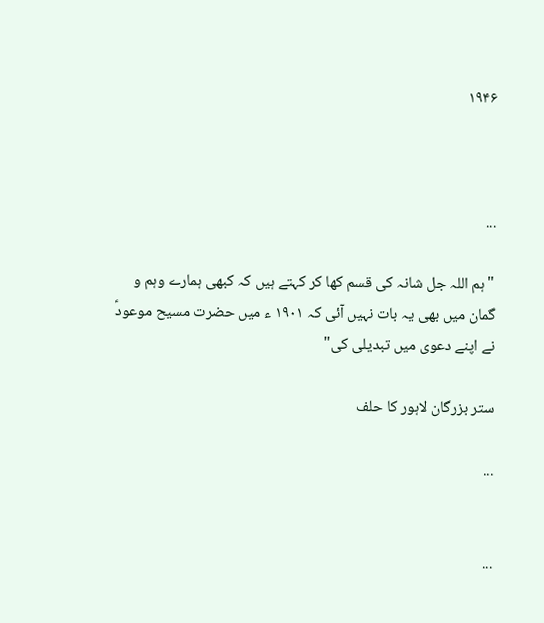۱۹۴۶



...

"ہم اللہ جل شانہ کی قسم کھا کر کہتے ہیں کہ کبھی ہمارے وہم و گمان میں بھی یہ بات نہیں آئی کہ ۱۹۰۱ ء میں حضرت مسیح موعودؑ نے اپنے دعوی میں تبدیلی کی"

ستر بزرگان لاہور کا حلف

...


...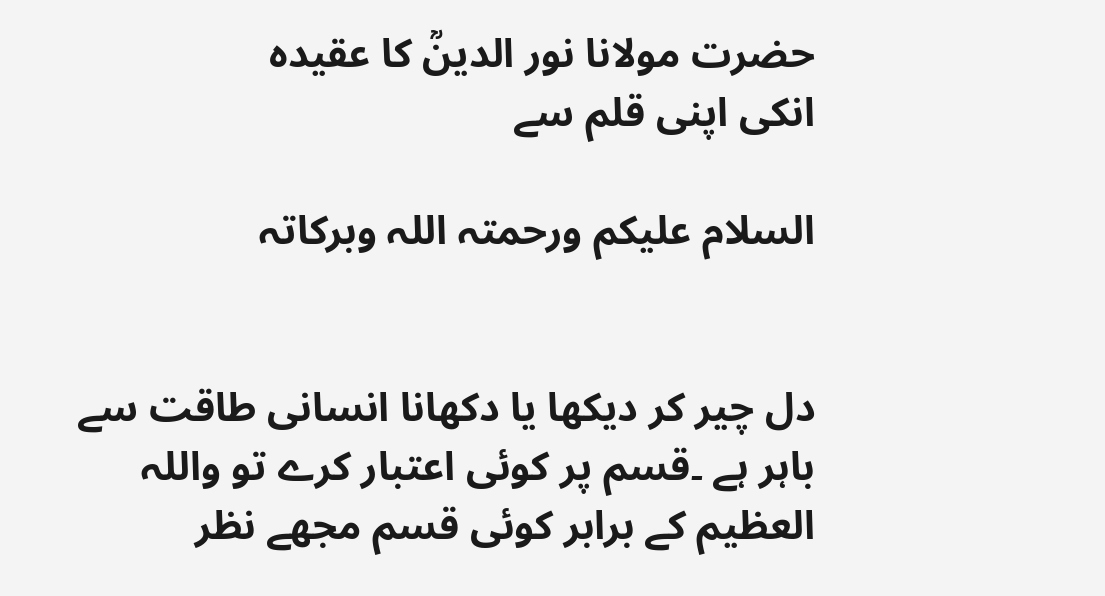حضرت مولانا نور الدینؒ کا عقیدہ
انکی اپنی قلم سے

السلام علیکم ورحمتہ اللہ وبرکاتہ


دل چیر کر دیکھا یا دکھانا انسانی طاقت سے باہر ہے ۔قسم پر کوئی اعتبار کرے تو واللہ العظیم کے برابر کوئی قسم مجھے نظر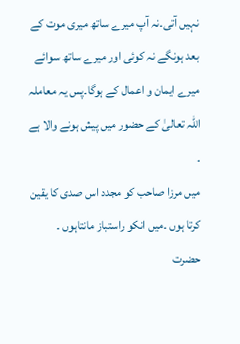نہیں آتی۔نہ آپ میرے ساتھ میری موت کے بعد ہونگے نہ کوئی اور میرے ساتھ سوائے میرے ایمان و اعمال کے ہوگا۔پس یہ معاملہ اللہ تعالیٰ کے حضور میں پیش ہونے والا ہے ۔
میں مرزا صاحب کو مجدد اس صدی کا یقین کرتا ہوں ۔میں انکو راستباز مانتاہوں ۔
حضرت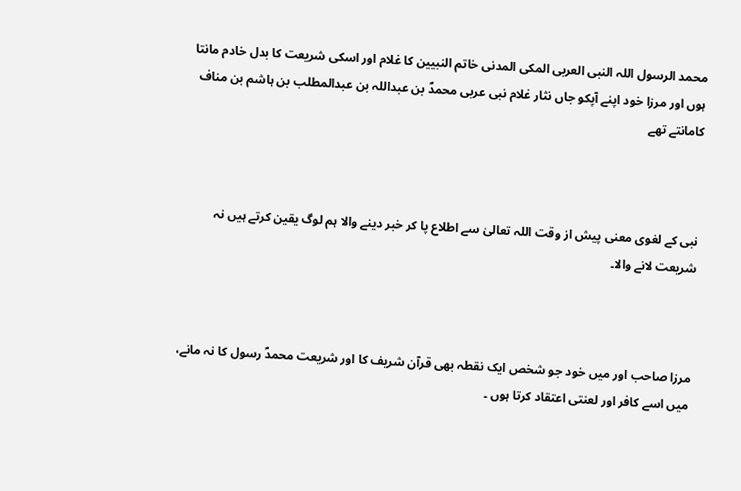محمد الرسول اللہ النبی العربی المکی المدنی خاتم النبیین کا غلام اور اسکی شریعت کا بدل خادم مانتا ہوں اور مرزا خود اپنے آپکو جاں نثار غلام نبی عربی محمدؐ بن عبداللہ بن عبدالمطلب بن ہاشم بن مناف  کامانتے تھے



نبی کے لغوی معنی پیش از وقت اللہ تعالیٰ سے اطلاع پا کر خبر دینے والا ہم لوگ یقین کرتے ہیں نہ شریعت لانے والا۔



مرزا صاحب اور میں خود جو شخص ایک نقطہ بھی قرآن شریف کا اور شریعت محمدؐ رسول کا نہ مانے، میں اسے کافر اور لعنتی اعتقاد کرتا ہوں ۔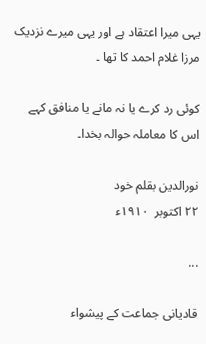یہی میرا اعتقاد ہے اور یہی میرے نزدیک مرزا غلام احمد کا تھا ۔

کوئی رد کرے یا نہ مانے یا منافق کہے اس کا معاملہ حوالہ بخدا۔

نورالدین بقلم خود
۲۲ اکتوبر  ۱۹۱۰ء

...

قادیانی جماعت کے پیشواء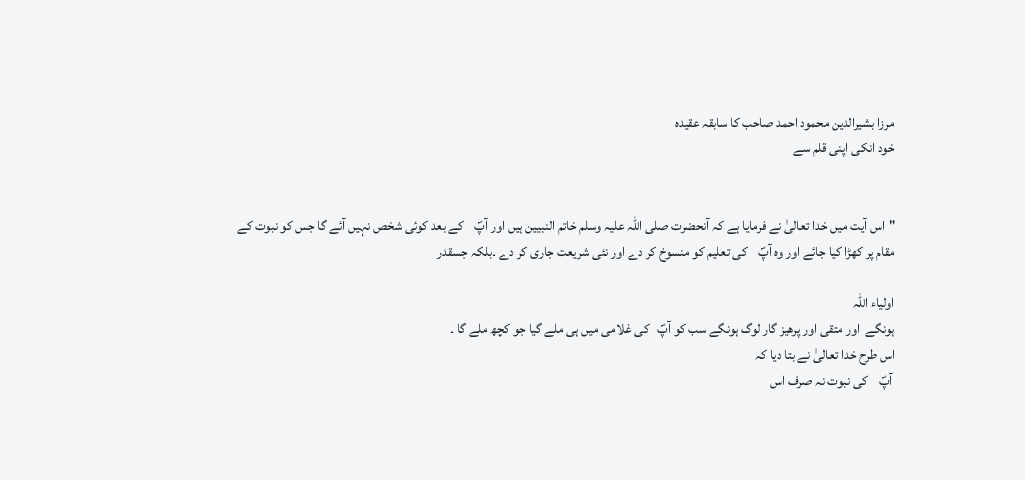مرزا بشیرالدین محمود احمد صاحب کا سابقہ عقیدہ
خود انکی اپنی قلم سے


"اس آیت میں خدا تعالیٰ نے فرمایا ہے کہ آنحضرت صلی اللہ علیہ وسلم خاتم النبیین ہیں اور آپؐ    کے بعد کوئی شخص نہیں آئے گا جس کو نبوت کے مقام پر کھڑا کیا جائے اور وہ آپؐ    کی تعلیم کو منسوخ کر دے اور نئی شریعت جاری کر دے ۔بلکہ جسقدر

اولیاء اللہ
ہونگے  اور متقی اور پرھیز گار لوگ ہونگے سب کو آپؐ   کی غلامی میں ہی ملے گیا جو کچھ ملے گا ۔
اس طرح خدا تعالیٰ نے بتا دیا کہ
 آپؐ    کی نبوت نہ صرف اس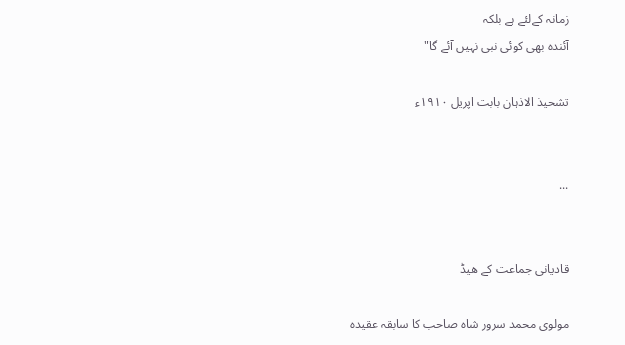زمانہ کےلئے ہے بلکہ
آئندہ بھی کوئی نبی نہیں آئے گا"

تشحیذ الاذہان بابت اپریل ۱۹۱۰ء


...


قادیانی جماعت کے ھیڈ

مولوی محمد سرور شاہ صاحب کا سابقہ عقیدہ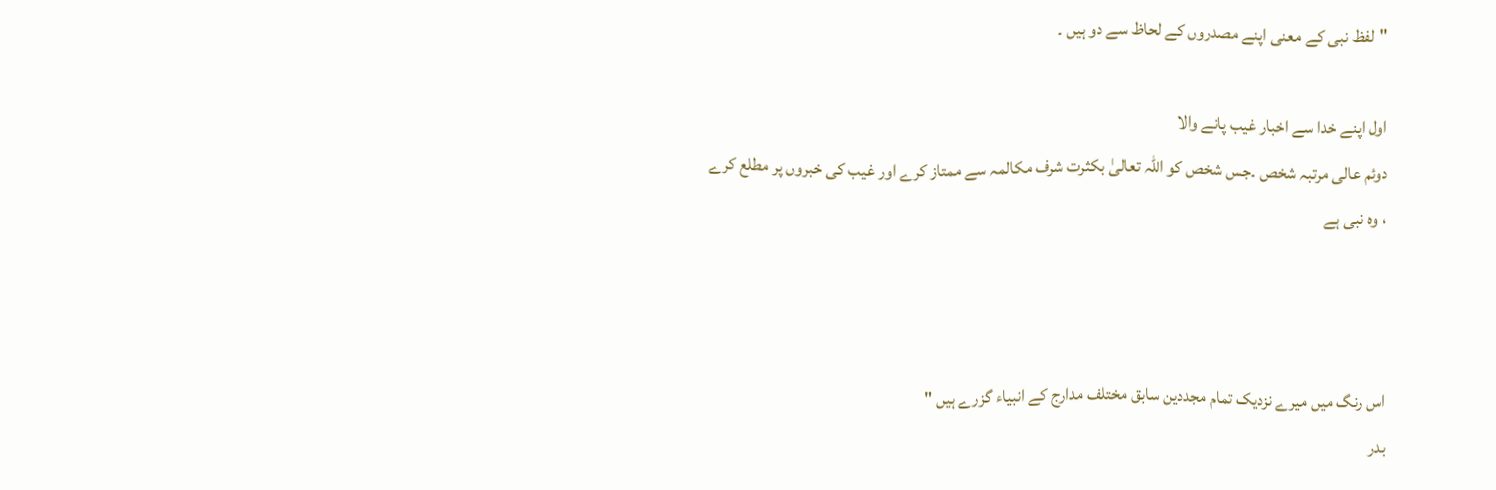"لفظ نبی کے معنی اپنے مصدروں کے لحاظ سے دو ہیں ۔

اول اپنے خدا سے اخبار غیب پانے والا
دوئم عالی مرتبہ شخص ۔جس شخص کو اللہ تعالیٰ بکثرت شرف مکالمہ سے ممتاز کرے اور غیب کی خبروں پر مطلع کرے ، وہ نبی ہے



اس رنگ میں میرے نزدیک تمام مجددین سابق مختلف مدارج کے انبیاء گزرے ہیں "
بدر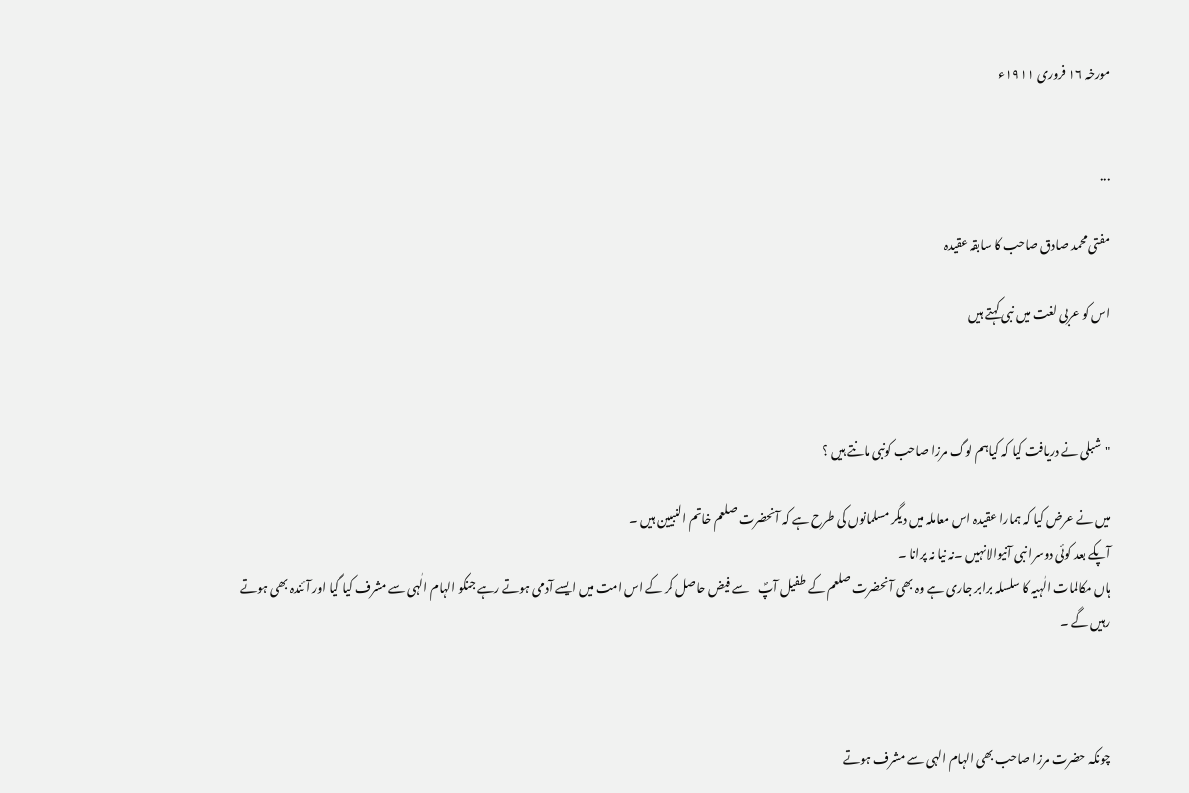مورخہ ۱۶ فروری ۱۹۱۱ء


...

مفتی محمد صادق صاحب کا سابقہ عقیدہ

اس کو عربی لغت میں نبی کہتے ہیں



"شبلی نے دریافت کیا کہ کیاہم لوگ مرزا صاحب کونبی مانتے ہیں ؟

میں نے عرض کیا کہ ہمارا عقیدہ اس معاملہ میں دیگر مسلمانوں کی طرح ہے کہ آنحضرت صلعم خاتم النبیین ہیں ۔
آپکے بعد کوئی دوسرا نبی آنیوالانہیں ۔نہ نیا نہ پرانا ۔
ہاں مکالمات الٰہیہ کا سلسلہ برابر جاری ہے وہ بھی آنحضرت صلعم کے طفیل آپؐ    سے فیض حاصل کر کے اس امت میں ایسے آدمی ہوتے رہے جنکو الہام الٰہی سے مشرف کیا گیا اور آئندہ بھی ہوتے رہیں گے ۔



چونکہ حضرت مرزا صاحب بھی الہام الہی سے مشرف ہوتے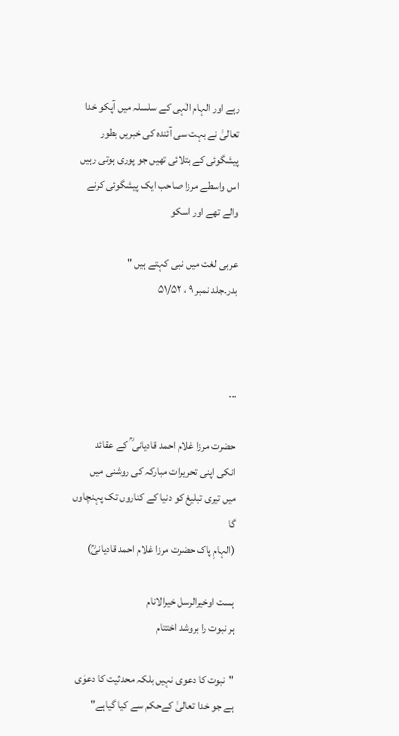رہے اور الہام الٰہی کے سلسلہ میں آپکو خدا تعالیٰ نے بہت سی آئندہ کی خبریں بطور پیشگوئی کے بتلائی تھیں جو پوری ہوتی رہیں اس واسطے مرزا صاحب ایک پیشگوئی کرنے والے تھے اور اسکو

عربی لغت میں نبی کہتے ہیں "
بدر۔جلد نمبر ۹ ، ۵۱/۵۲



...

حضرت مرزا غلام احمد قادیانی ؒ کے عقائد
انکی اپنی تحریرات مبارکہ کی روشنی میں
میں تیری تبلیغ کو دنیا کے کناروں تک پہنچاوں گا
(الہامِ پاک حضرت مرزا غلام احمد قادیانیؒ)

ہست اوخیرالرسل خیرالانام
ہر نبوت را بروشد اختتام

"نبوت کا دعوی نہیں بلکہ محدثیت کا دعوٰی ہے جو خدا تعالیٰ کےحکم سے کیا گیاہے"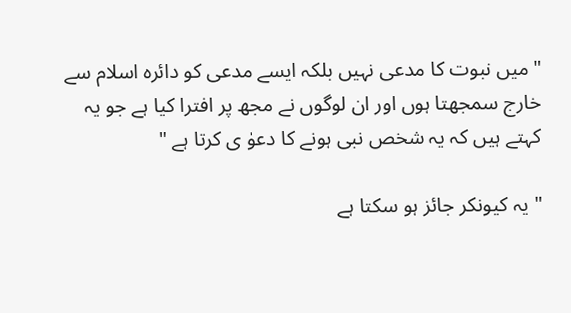"میں نبوت کا مدعی نہیں بلکہ ایسے مدعی کو دائرہ اسلام سے خارج سمجھتا ہوں اور ان لوگوں نے مجھ پر افترا کیا ہے جو یہ کہتے ہیں کہ یہ شخص نبی ہونے کا دعوٰ ی کرتا ہے "

" یہ کیونکر جائز ہو سکتا ہے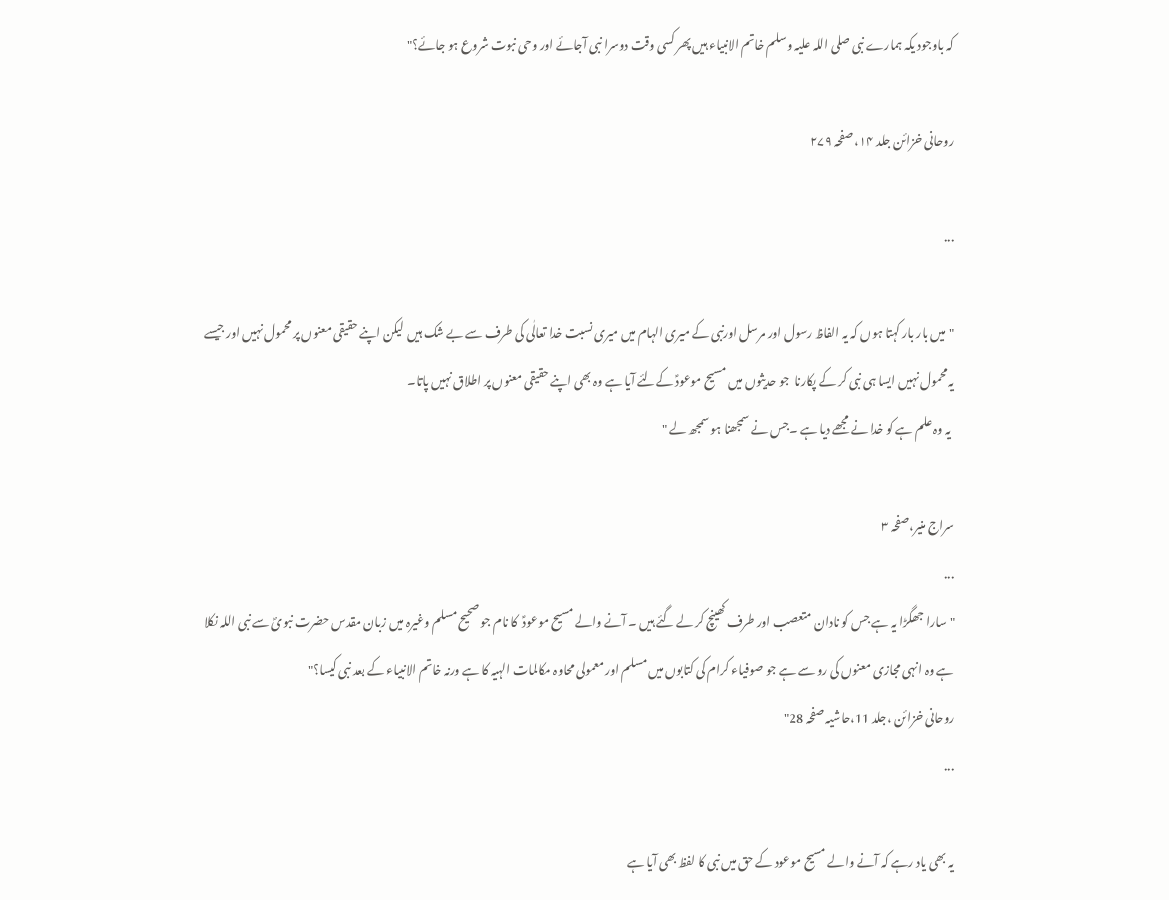کہ باوجود یکہ ہمارے نبی صلی اللہ علیہ وسلم خاتم الانبیاء ہیں پھر کسی وقت دوسرا نبی آجائے اور وحی نبوت شروع ہو جائے؟"

روحانی خزائن جلد ۱۴، صفحہ ۲۷۹

...

"میں بار بار کہتا ہوں کہ یہ الفاظ رسول اور مرسل اورنبی کے میری الہام میں میری نسبت خدا تعالٰی کی طرف سے بے شک ہیں  لیکن اپنے حقیقی معنوں پر محمول نہیں اور جیسے یہ محمول نہیں ایسا ہی نبی کر کے پکارنا  جو حدیثوں میں مسیح موعودؑ کےلئے آیا ہے وہ بھی اپنے حقیقی معنوں پر اطلاق نہیں پاتا۔
 یہ وہ علم ہے کو خدا نے مجھے دیا ہے ۔جس نے سمجھنا ہو سمجھ لے "

سراج منیر،صفحہ ۳
...
"سارا جھگڑا یہ ہے جس کو نادان متعصب اور طرف کھینچ کر لے گئے ہیں ۔ آنے والے مسیح موعودؑ  کا نام جو صحیح مسلم وغیرہ میں زبان مقدس حضرت نبویؐ سے نبی اللہ نکلا ہے وہ انہی مجازی معنوں کی رو سے ہے جو صوفیاء کرام کی کتابوں میں مسلم اور معمولی محاوہ مکالمات الہیہ کا ہے ورنہ خاتم الانبیاء کے بعد نبی کیسا؟"
روحانی خزائن ،جلد 11،حاشیہ صفحہ 28"
...

یہ بھی یاد رہے کہ آنے والے مسیح موعود کے حق میں نبی کا لفظ بھی آیا ہے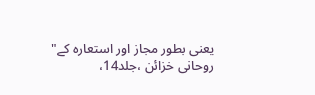یعنی بطور مجاز اور استعارہ کے"
روحانی خزائن ،جلد14،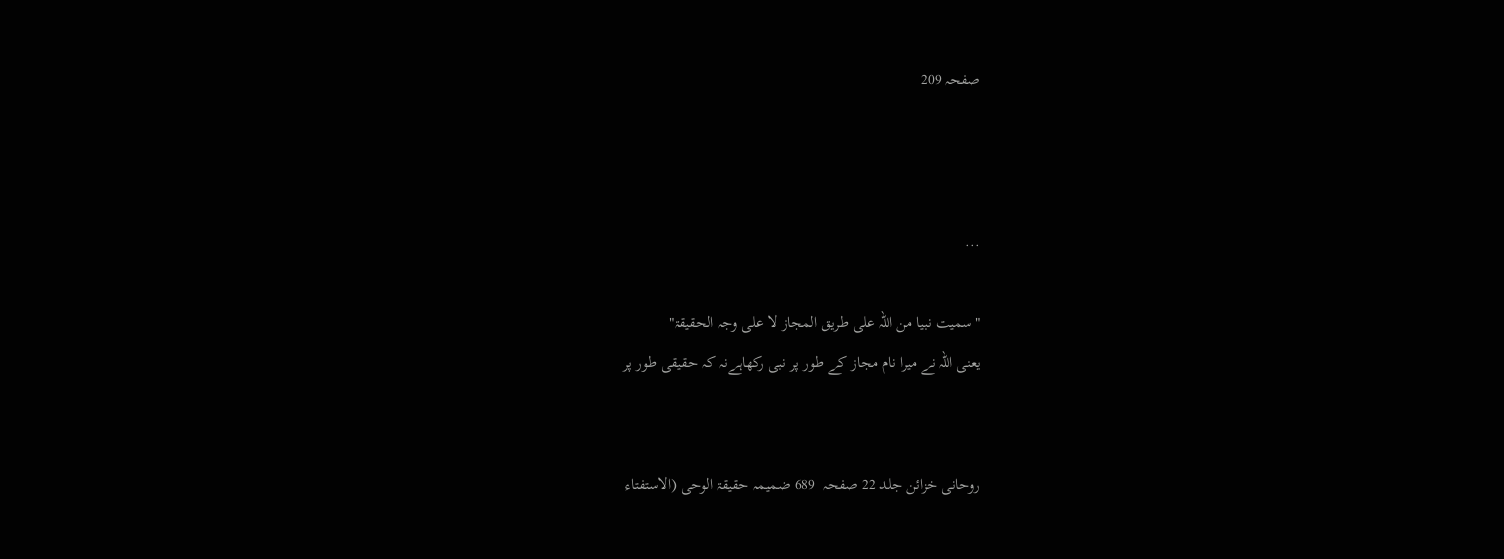صفحہ 209



...

"سمیت نبیا من اللہ علی طریق المجاز لا علی وجہ الحقیقۃ"
یعنی اللہ نے میرا نام مجاز کے طور پر نبی رکھاہےنہ کہ حقیقی طور پر


روحانی خزائن جلد 22 صفحہ  689 ضمیمہ حقیقۃ الوحی (الاستفتاء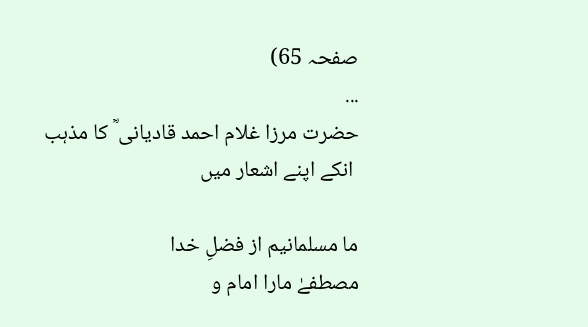صفحہ 65)
...
حضرت مرزا غلام احمد قادیانی ؒ کا مذہب
 انکے اپنے اشعار میں

ما مسلمانیم از فضلِ خدا
مصطفےٰ مارا امام و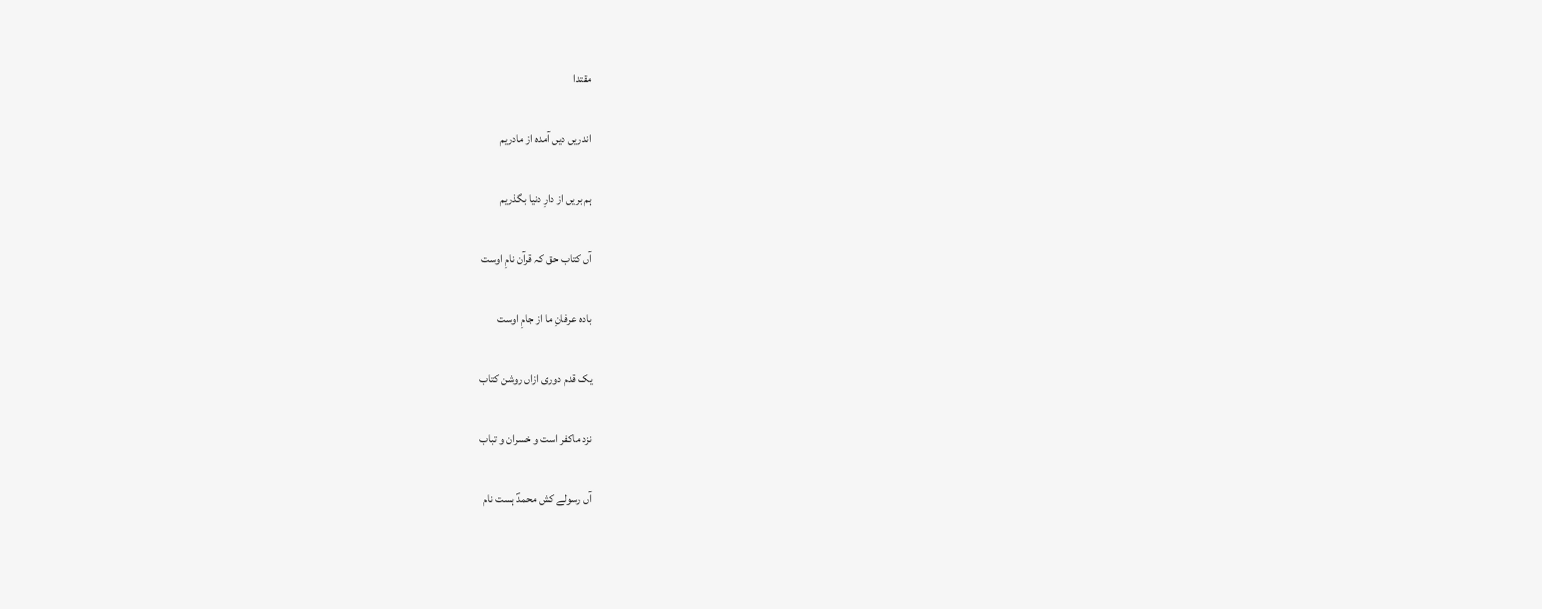مقتدا

اندریں دیں آمدہ از مادریم

ہم بریں از دارِ دنیا بگذریم

آں کتاب حق کہ قرآن نامِ اوست

بادہ عرفانِ ما از جامِ اوست

یک قدم دوری ازاں روشن کتاب

نزد ماکفر است و خسران و تباب

آں رسولے کش محمدؐ ہست نام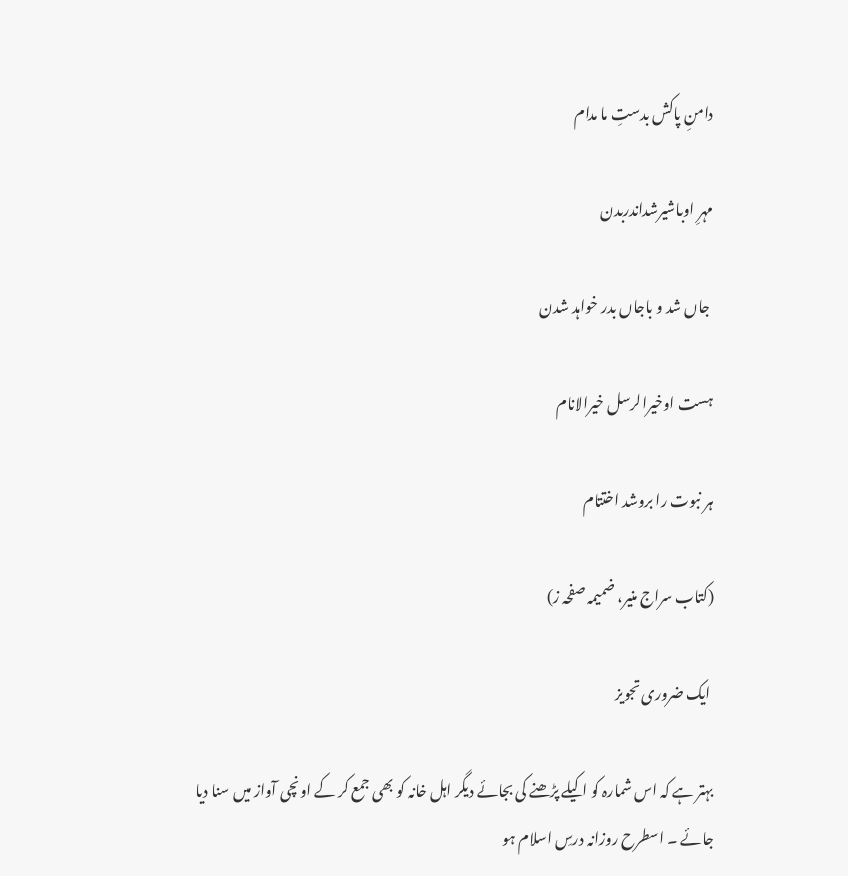دامنِ پاکش بدستِ ما مدام

مہرِ اوباشیرشداندربدن

 جاں شد و باجاں بدر خواہد شدن

ہست اوخیرالرسل خیرالانام

ہر نبوت را بروشد اختتام

(کتاب سراج منیر، ضمیمہ صفحہ ز)

 ایک ضروری تجویز

بہتر ہے کہ اس شمارہ کو اکیلے پڑھنے کی بجائے دیگر اہل خانہ کو بھی جمع کر کے اونچی آواز میں سنا دیا جائے ۔ اسطرح روزانہ درسِ اسلام ہو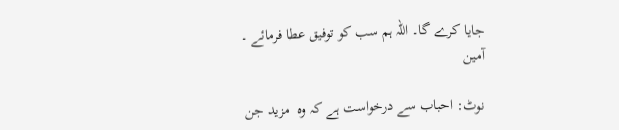جایا کرے گا۔ اللہ ہم سب کو توفیق عطا فرمائے ۔ آمین

نوٹ: احباب سے درخواست ہے کہ وہ  مزید جن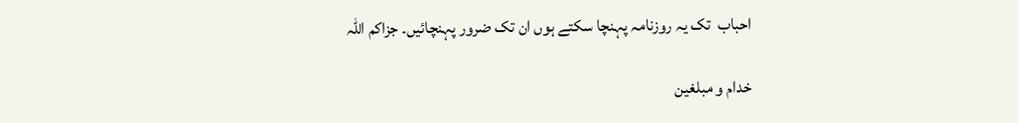احباب  تک یہ روزنامہ پہنچا سکتے ہوں ان تک ضرور پہنچائیں۔ جزاکم اللہ

خدام و مبلغین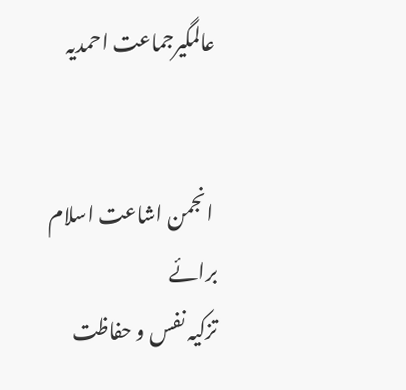عالمگیرجماعت احمدیہ


 انجمن اشاعت اسلام
برائے
تزکیہ نفس و حفاظت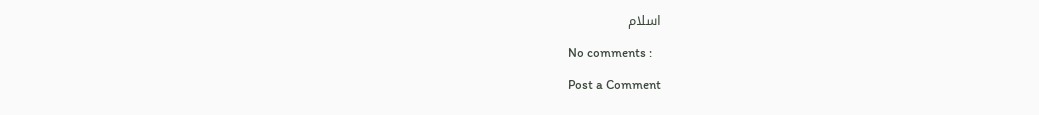اسلام

No comments :

Post a Comment